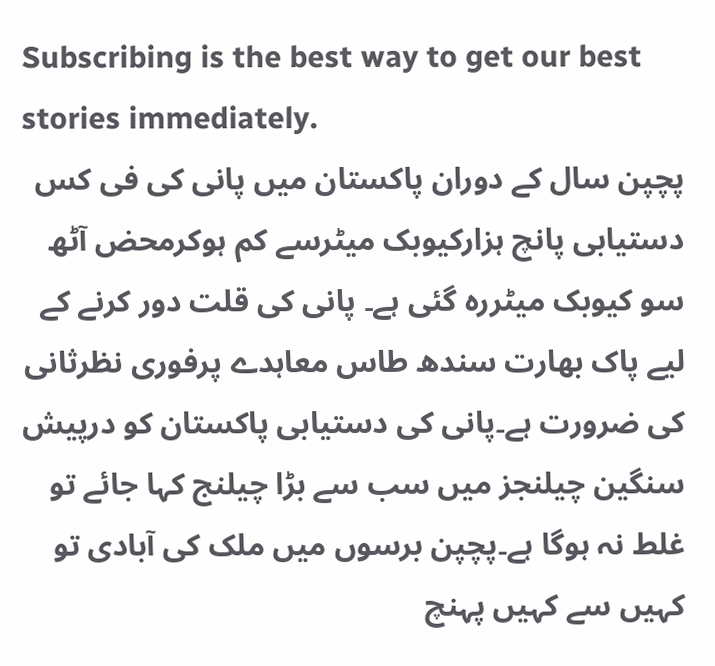Subscribing is the best way to get our best stories immediately.
پچپن سال کے دوران پاکستان میں پانی کی فی کس دستیابی پانچ ہزارکیوبک میٹرسے کم ہوکرمحض آٹھ سو کیوبک میٹررہ گئی ہے۔ پانی کی قلت دور کرنے کے لیے پاک بھارت سندھ طاس معاہدے پرفوری نظرثانی کی ضرورت ہے۔پانی کی دستیابی پاکستان کو درپیش سنگین چیلنجز میں سب سے بڑا چیلنج کہا جائے تو غلط نہ ہوگا ہے۔پچپن برسوں میں ملک کی آبادی تو کہیں سے کہیں پہنچ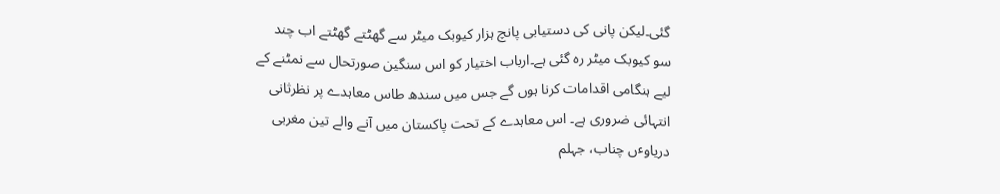گئی۔لیکن پانی کی دستیابی پانچ ہزار کیوبک میٹر سے گھٹتے گھٹتے اب چند سو کیوبک میٹر رہ گئی ہے۔ارباب اختیار کو اس سنگین صورتحال سے نمٹنے کے لیے ہنگامی اقدامات کرنا ہوں گے جس میں سندھ طاس معاہدے پر نظرثانی انتہائی ضروری ہے۔ اس معاہدے کے تحت پاکستان میں آنے والے تین مغربی دریاوٴں چناب، جہلم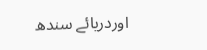اوردریائے سندھ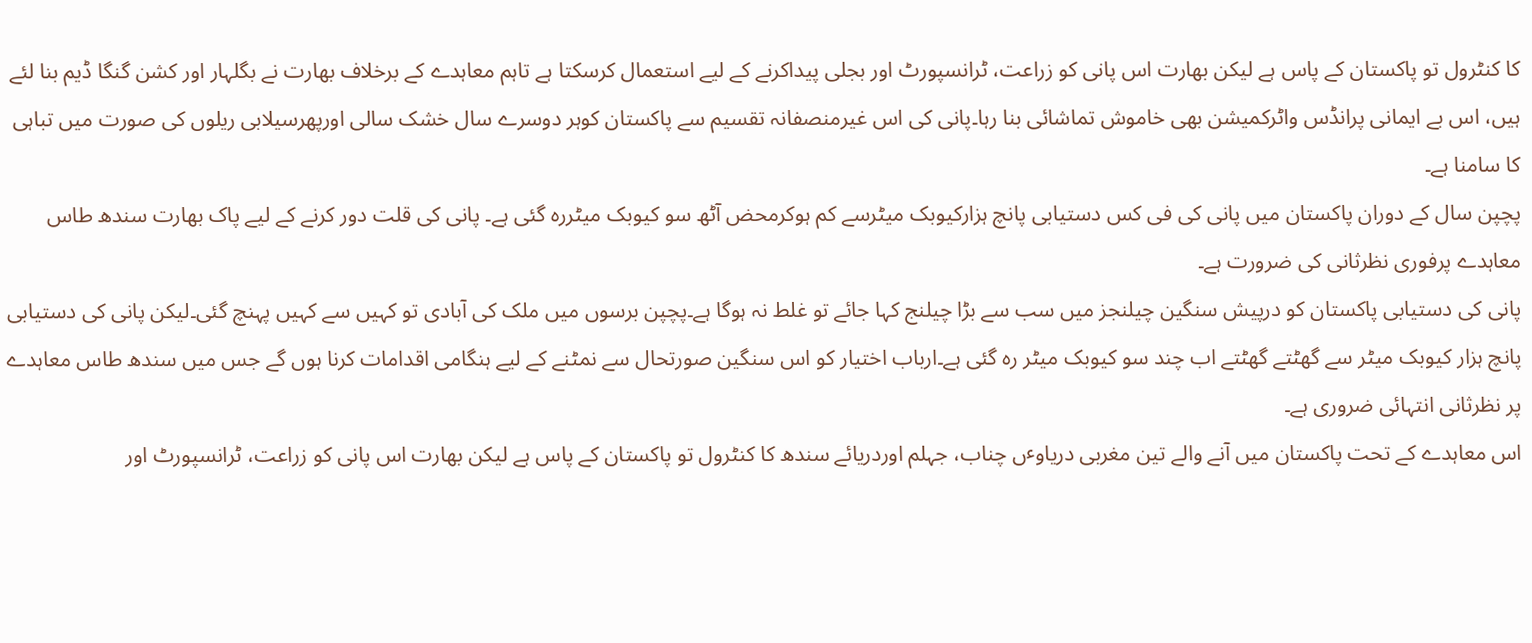کا کنٹرول تو پاکستان کے پاس ہے لیکن بھارت اس پانی کو زراعت، ٹرانسپورٹ اور بجلی پیداکرنے کے لیے استعمال کرسکتا ہے تاہم معاہدے کے برخلاف بھارت نے بگلہار اور کشن گنگا ڈیم بنا لئے ہیں، اس بے ایمانی پرانڈس واٹرکمیشن بھی خاموش تماشائی بنا رہا۔پانی کی اس غیرمنصفانہ تقسیم سے پاکستان کوہر دوسرے سال خشک سالی اورپھرسیلابی ریلوں کی صورت میں تباہی کا سامنا ہے۔
پچپن سال کے دوران پاکستان میں پانی کی فی کس دستیابی پانچ ہزارکیوبک میٹرسے کم ہوکرمحض آٹھ سو کیوبک میٹررہ گئی ہے۔ پانی کی قلت دور کرنے کے لیے پاک بھارت سندھ طاس معاہدے پرفوری نظرثانی کی ضرورت ہے۔
پانی کی دستیابی پاکستان کو درپیش سنگین چیلنجز میں سب سے بڑا چیلنج کہا جائے تو غلط نہ ہوگا ہے۔پچپن برسوں میں ملک کی آبادی تو کہیں سے کہیں پہنچ گئی۔لیکن پانی کی دستیابی پانچ ہزار کیوبک میٹر سے گھٹتے گھٹتے اب چند سو کیوبک میٹر رہ گئی ہے۔ارباب اختیار کو اس سنگین صورتحال سے نمٹنے کے لیے ہنگامی اقدامات کرنا ہوں گے جس میں سندھ طاس معاہدے پر نظرثانی انتہائی ضروری ہے۔
اس معاہدے کے تحت پاکستان میں آنے والے تین مغربی دریاوٴں چناب، جہلم اوردریائے سندھ کا کنٹرول تو پاکستان کے پاس ہے لیکن بھارت اس پانی کو زراعت، ٹرانسپورٹ اور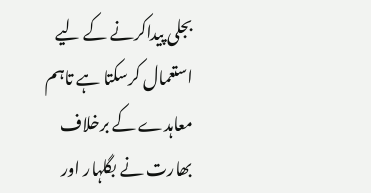بجلی پیداکرنے کے لیے استعمال کرسکتا ہے تاہم معاہدے کے برخلاف بھارت نے بگلہار اور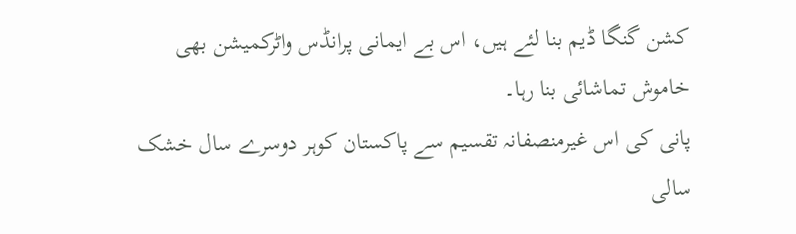کشن گنگا ڈیم بنا لئے ہیں، اس بے ایمانی پرانڈس واٹرکمیشن بھی خاموش تماشائی بنا رہا۔
پانی کی اس غیرمنصفانہ تقسیم سے پاکستان کوہر دوسرے سال خشک سالی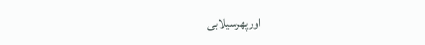اورپھرسیلابی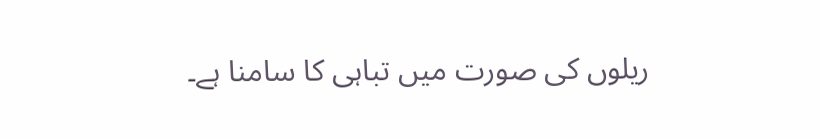ریلوں کی صورت میں تباہی کا سامنا ہے۔